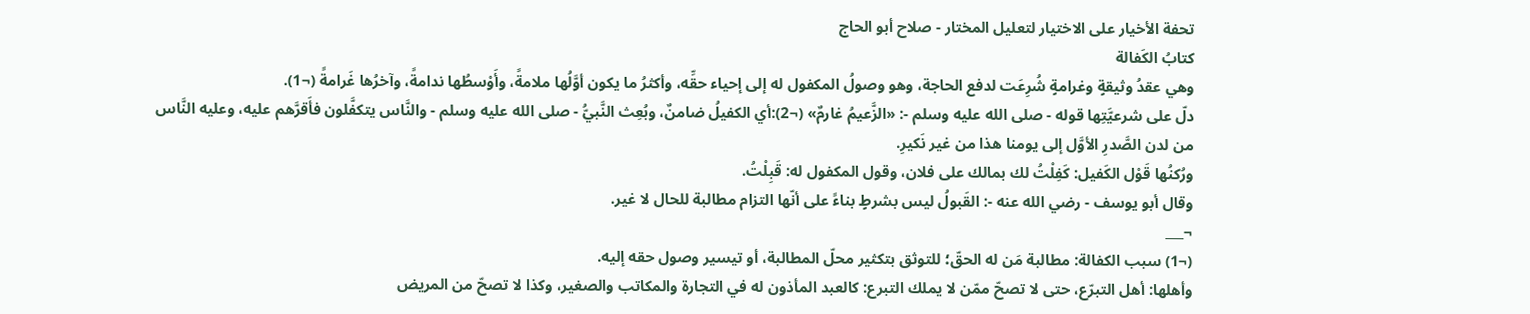تحفة الأخيار على الاختيار لتعليل المختار - صلاح أبو الحاج
كتابُ الكَفالة
وهي عقدُ وثيقةٍ وغرامةٍ شُرِعَت لدفع الحاجة، وهو وصولُ المكفول له إلى إحياء حقِّه، وأكثرُ ما يكون أوَّلُها ملامةً، وأَوْسطُها ندامةً، وآخرُها غَرامةً (¬1).
دلّ على شرعيَّتِها قوله - صلى الله عليه وسلم -: «الزَّعيمُ غارمٌ» (¬2):أي الكفيلُ ضامنٌ، وبُعِث النَّبيُّ - صلى الله عليه وسلم - والنَّاس يتكفَّلون فأَقرَّهم عليه، وعليه النَّاس من لدن الصَّدرِ الأوَّل إلى يومنا هذا من غير نَكيرِ.
ورُكنُها قَوْل الكَفيل: كَفِلْتُ لك بمالك على فلان، وقول المكفول له: قَبِلْتُ.
وقال أبو يوسف - رضي الله عنه -: القَبولُ ليس بشرطٍ بناءً على أنّها التزام مطالبة للحال لا غير.
¬___
(¬1) سبب الكفالة: مطالبة مَن له الحقّ؛ للتوثق بتكثير محلّ المطالبة، أو تيسير وصول حقه إليه.
وأهلها: أهل التبرّع، حتى لا تصحّ ممّن لا يملك التبرع: كالعبد المأذون له في التجارة والمكاتب والصغير، وكذا لا تصحّ من المريض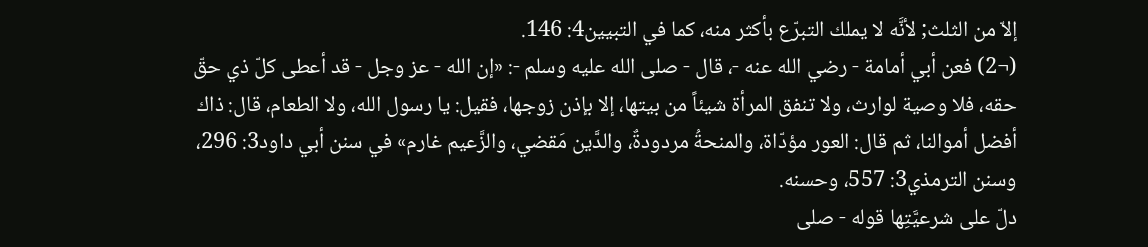إلاّ من الثلث; لأنَّه لا يملك التبرّع بأكثر منه، كما في التبيين4: 146.
(¬2) فعن أبي أمامة - رضي الله عنه -، قال - صلى الله عليه وسلم -: «إن الله - عز وجل - قد أعطى كلّ ذي حقّ حقه، فلا وصية لوارث، ولا تنفق المرأة شيئاً من بيتها، إلا بإذن زوجها، فقيل: يا رسول الله، ولا الطعام، قال: ذاك أفضل أموالنا، ثم قال: العور مؤدّاة، والمنحةُ مردودةٌ، والدَّين مَقضي، والزَّعيم غارم» في سنن أبي داود3: 296، وسنن الترمذي3: 557، وحسنه.
دلّ على شرعيَّتِها قوله - صلى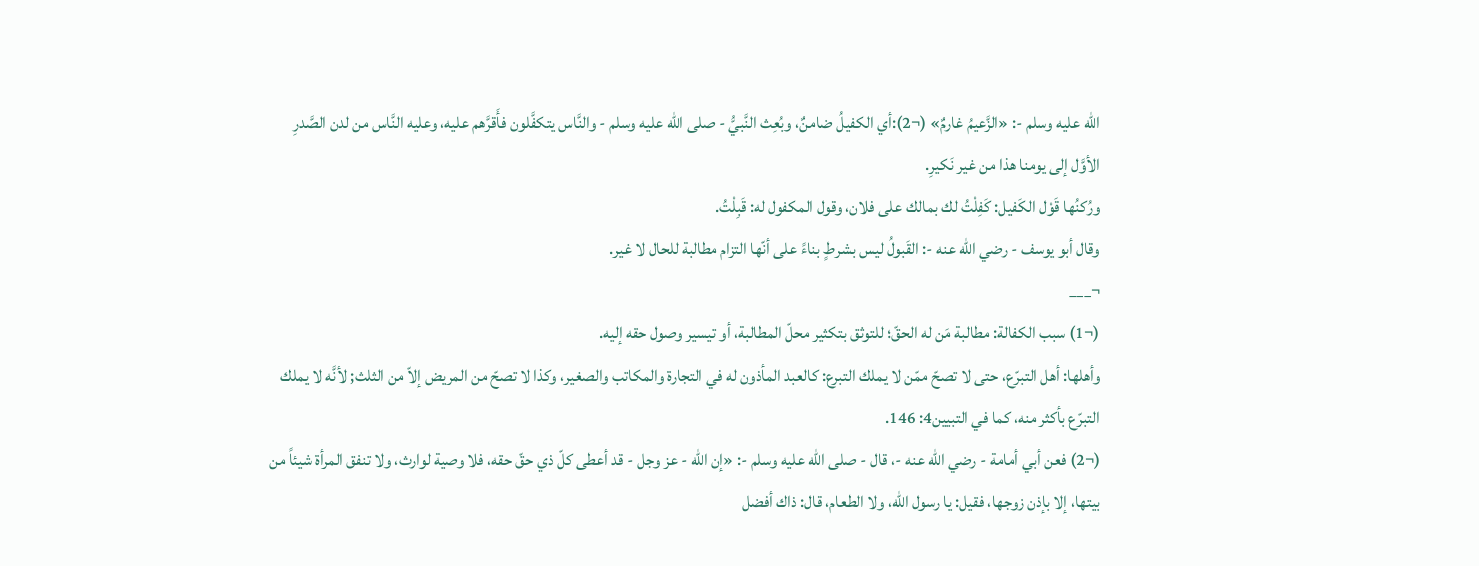الله عليه وسلم -: «الزَّعيمُ غارمٌ» (¬2):أي الكفيلُ ضامنٌ، وبُعِث النَّبيُّ - صلى الله عليه وسلم - والنَّاس يتكفَّلون فأَقرَّهم عليه، وعليه النَّاس من لدن الصَّدرِ الأوَّل إلى يومنا هذا من غير نَكيرِ.
ورُكنُها قَوْل الكَفيل: كَفِلْتُ لك بمالك على فلان، وقول المكفول له: قَبِلْتُ.
وقال أبو يوسف - رضي الله عنه -: القَبولُ ليس بشرطٍ بناءً على أنّها التزام مطالبة للحال لا غير.
¬___
(¬1) سبب الكفالة: مطالبة مَن له الحقّ؛ للتوثق بتكثير محلّ المطالبة، أو تيسير وصول حقه إليه.
وأهلها: أهل التبرّع، حتى لا تصحّ ممّن لا يملك التبرع: كالعبد المأذون له في التجارة والمكاتب والصغير، وكذا لا تصحّ من المريض إلاّ من الثلث; لأنَّه لا يملك التبرّع بأكثر منه، كما في التبيين4: 146.
(¬2) فعن أبي أمامة - رضي الله عنه -، قال - صلى الله عليه وسلم -: «إن الله - عز وجل - قد أعطى كلّ ذي حقّ حقه، فلا وصية لوارث، ولا تنفق المرأة شيئاً من بيتها، إلا بإذن زوجها، فقيل: يا رسول الله، ولا الطعام، قال: ذاك أفضل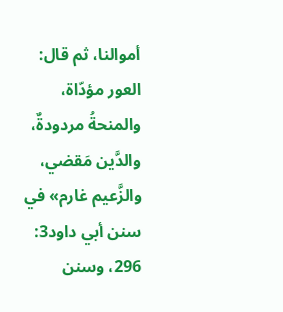أموالنا، ثم قال: العور مؤدّاة، والمنحةُ مردودةٌ، والدَّين مَقضي، والزَّعيم غارم» في سنن أبي داود3: 296، وسنن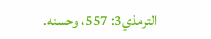الترمذي3: 557، وحسنه.